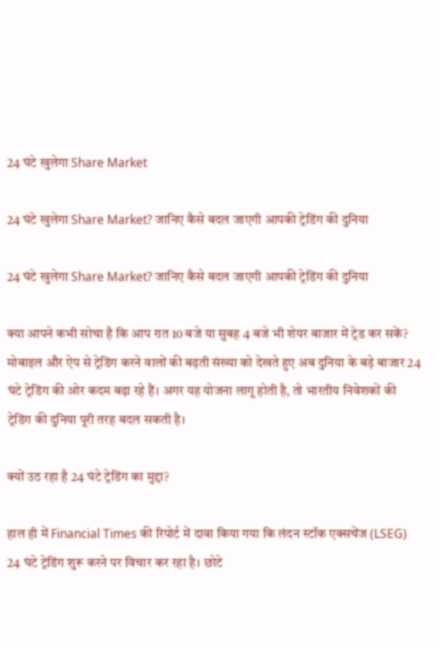24 घंटे खुलेगा Share Market

24 घंटे खुलेगा Share Market? जानिए कैसे बदल जाएगी आपकी ट्रेडिंग की दुनिया

24 घंटे खुलेगा Share Market? जानिए कैसे बदल जाएगी आपकी ट्रेडिंग की दुनिया

क्या आपने कभी सोचा है कि आप रात 10 बजे या सुबह 4 बजे भी शेयर बाजार में ट्रेड कर सकें? मोबाइल और ऐप से ट्रेडिंग करने वालों की बढ़ती संख्या को देखते हुए अब दुनिया के बड़े बाजार 24 घंटे ट्रेडिंग की ओर कदम बढ़ा रहे हैं। अगर यह योजना लागू होती है, तो भारतीय निवेशकों की ट्रेडिंग की दुनिया पूरी तरह बदल सकती है।

क्यों उठ रहा है 24 घंटे ट्रेडिंग का मुद्दा?

हाल ही में Financial Times की रिपोर्ट में दावा किया गया कि लंदन स्टॉक एक्सचेंज (LSEG) 24 घंटे ट्रेडिंग शुरू करने पर विचार कर रहा है। छोटे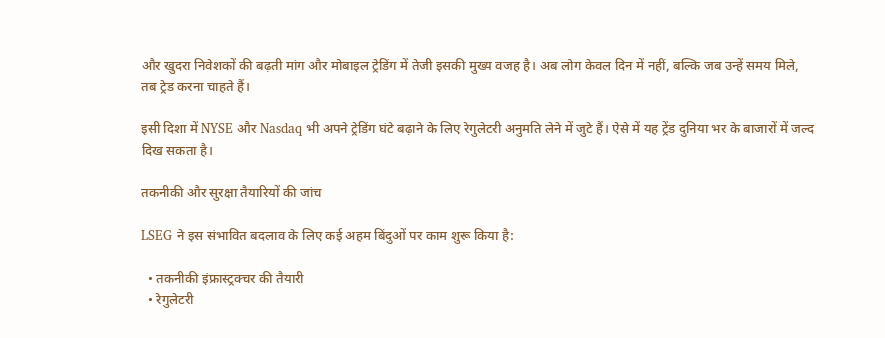और खुदरा निवेशकों की बढ़ती मांग और मोबाइल ट्रेडिंग में तेजी इसकी मुख्य वजह है। अब लोग केवल दिन में नहीं, बल्कि जब उन्हें समय मिले, तब ट्रेड करना चाहते हैं।

इसी दिशा में NYSE और Nasdaq भी अपने ट्रेडिंग घंटे बढ़ाने के लिए रेगुलेटरी अनुमति लेने में जुटे हैं। ऐसे में यह ट्रेंड दुनिया भर के बाजारों में जल्द दिख सकता है।

तकनीकी और सुरक्षा तैयारियों की जांच

LSEG ने इस संभावित बदलाव के लिए कई अहम बिंदुओं पर काम शुरू किया है:

  • तकनीकी इंफ्रास्ट्रक्चर की तैयारी
  • रेगुलेटरी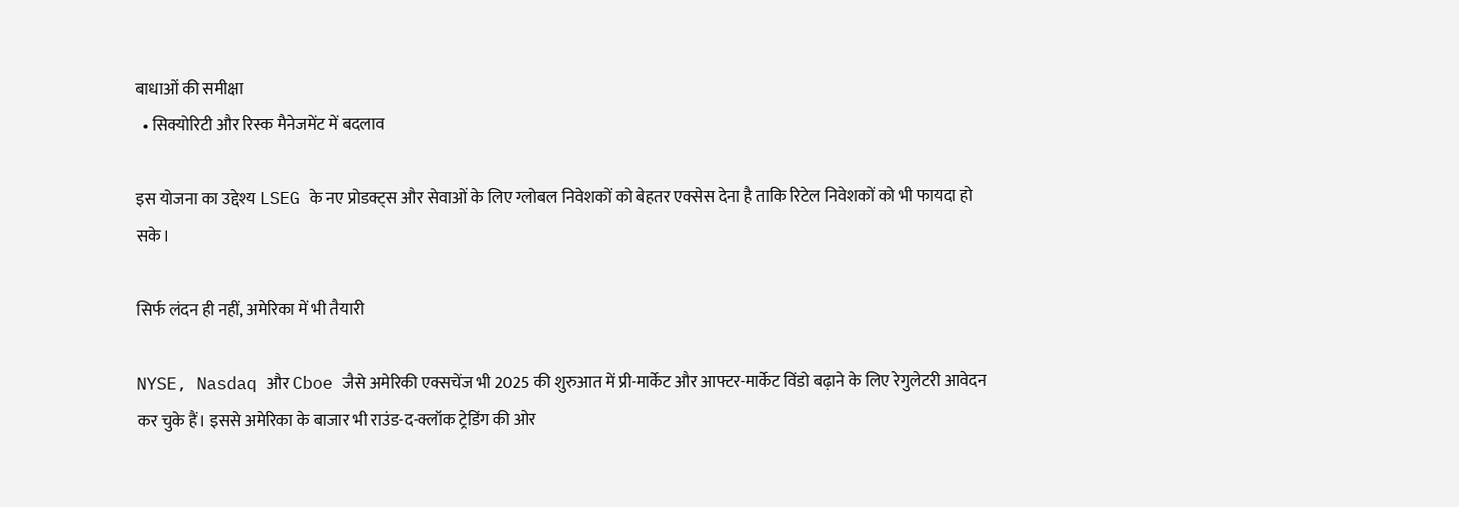बाधाओं की समीक्षा
  • सिक्योरिटी और रिस्क मैनेजमेंट में बदलाव

इस योजना का उद्देश्य LSEG के नए प्रोडक्ट्स और सेवाओं के लिए ग्लोबल निवेशकों को बेहतर एक्सेस देना है ताकि रिटेल निवेशकों को भी फायदा हो सके।

सिर्फ लंदन ही नहीं, अमेरिका में भी तैयारी

NYSE, Nasdaq और Cboe जैसे अमेरिकी एक्सचेंज भी 2025 की शुरुआत में प्री-मार्केट और आफ्टर-मार्केट विंडो बढ़ाने के लिए रेगुलेटरी आवेदन कर चुके हैं। इससे अमेरिका के बाजार भी राउंड-द-क्लॉक ट्रेडिंग की ओर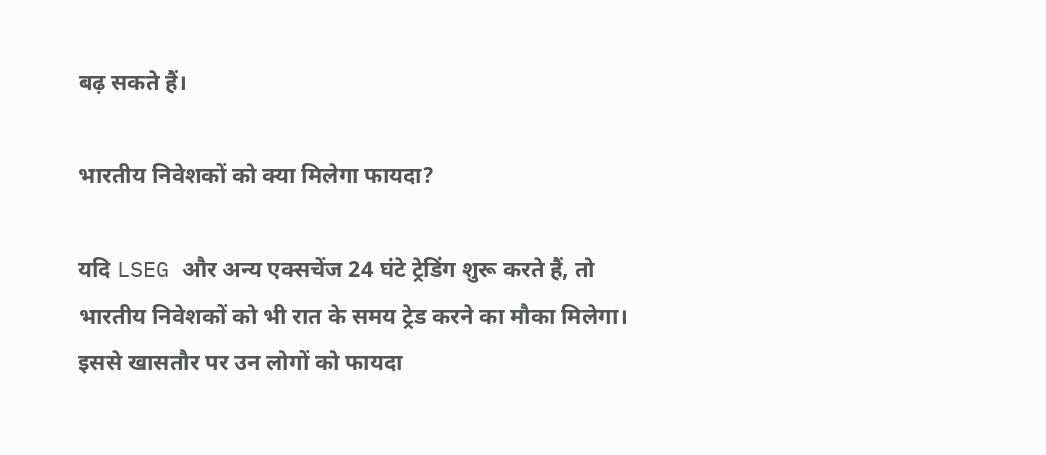बढ़ सकते हैं।

भारतीय निवेशकों को क्या मिलेगा फायदा?

यदि LSEG और अन्य एक्सचेंज 24 घंटे ट्रेडिंग शुरू करते हैं, तो भारतीय निवेशकों को भी रात के समय ट्रेड करने का मौका मिलेगा। इससे खासतौर पर उन लोगों को फायदा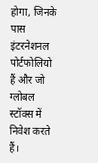होगा, जिनके पास इंटरनेशनल पोर्टफोलियो हैं और जो ग्लोबल स्टॉक्स में निवेश करते हैं।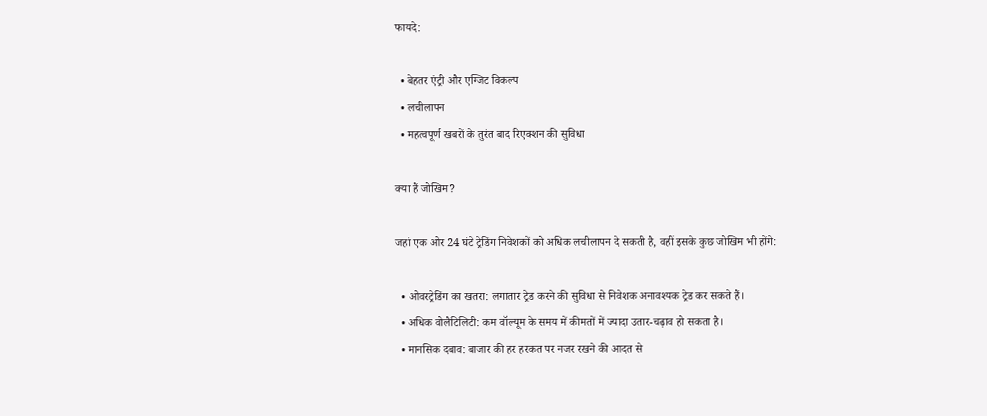फायदे:

  • बेहतर एंट्री और एग्जिट विकल्प
  • लचीलापन
  • महत्वपूर्ण खबरों के तुरंत बाद रिएक्शन की सुविधा

क्या हैं जोखिम?

जहां एक ओर 24 घंटे ट्रेडिंग निवेशकों को अधिक लचीलापन दे सकती है, वहीं इसके कुछ जोखिम भी होंगे:

  • ओवरट्रेडिंग का खतरा: लगातार ट्रेड करने की सुविधा से निवेशक अनावश्यक ट्रेड कर सकते हैं।
  • अधिक वोलैटिलिटी: कम वॉल्यूम के समय में कीमतों में ज्यादा उतार-चढ़ाव हो सकता है।
  • मानसिक दबाव: बाजार की हर हरकत पर नजर रखने की आदत से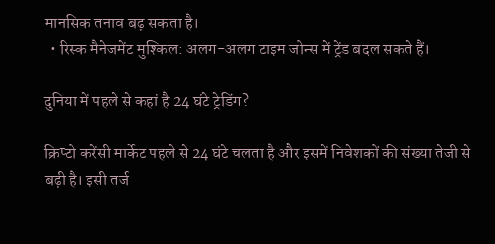मानसिक तनाव बढ़ सकता है।
  • रिस्क मैनेजमेंट मुश्किल: अलग-अलग टाइम जोन्स में ट्रेंड बदल सकते हैं।

दुनिया में पहले से कहां है 24 घंटे ट्रेडिंग?

क्रिप्टो करेंसी मार्केट पहले से 24 घंटे चलता है और इसमें निवेशकों की संख्या तेजी से बढ़ी है। इसी तर्ज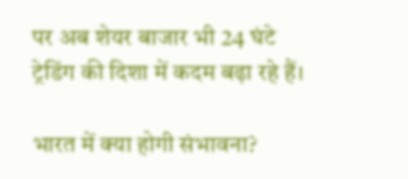पर अब शेयर बाजार भी 24 घंटे ट्रेडिंग की दिशा में कदम बढ़ा रहे हैं।

भारत में क्या होगी संभावना?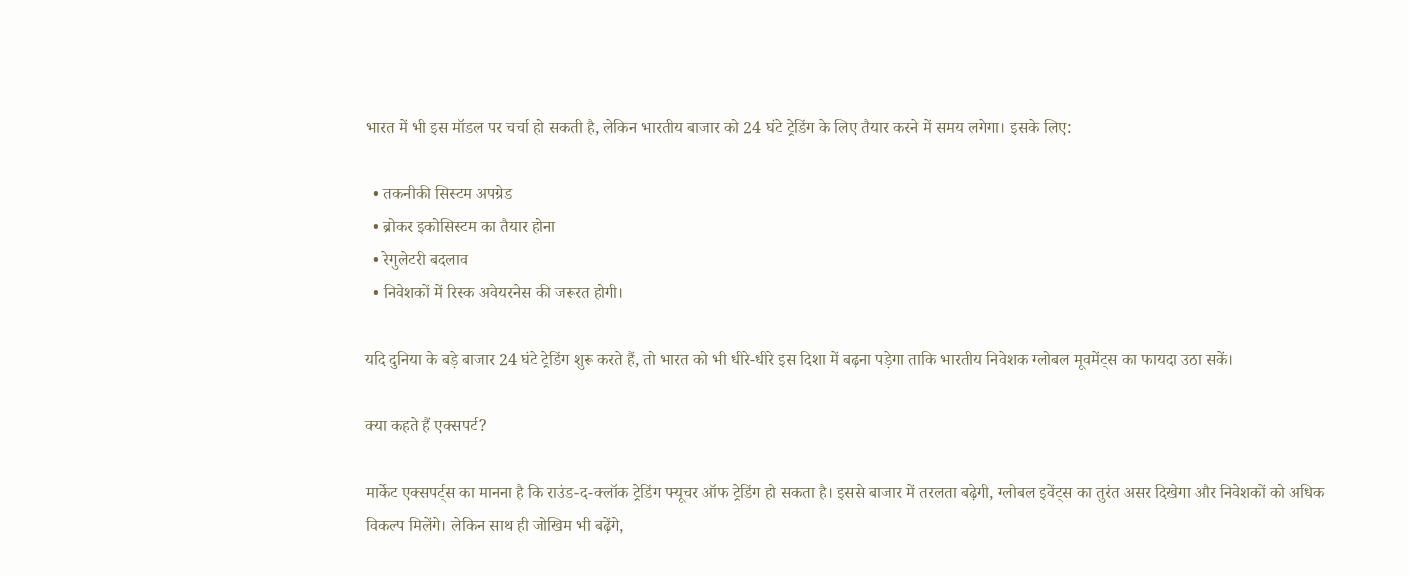भारत में भी इस मॉडल पर चर्चा हो सकती है, लेकिन भारतीय बाजार को 24 घंटे ट्रेडिंग के लिए तैयार करने में समय लगेगा। इसके लिए:

  • तकनीकी सिस्टम अपग्रेड
  • ब्रोकर इकोसिस्टम का तैयार होना
  • रेगुलेटरी बदलाव
  • निवेशकों में रिस्क अवेयरनेस की जरूरत होगी।

यदि दुनिया के बड़े बाजार 24 घंटे ट्रेडिंग शुरू करते हैं, तो भारत को भी धीरे-धीरे इस दिशा में बढ़ना पड़ेगा ताकि भारतीय निवेशक ग्लोबल मूवमेंट्स का फायदा उठा सकें।

क्या कहते हैं एक्सपर्ट?

मार्केट एक्सपर्ट्स का मानना है कि राउंड-द-क्लॉक ट्रेडिंग फ्यूचर ऑफ ट्रेडिंग हो सकता है। इससे बाजार में तरलता बढ़ेगी, ग्लोबल इवेंट्स का तुरंत असर दिखेगा और निवेशकों को अधिक विकल्प मिलेंगे। लेकिन साथ ही जोखिम भी बढ़ेंगे,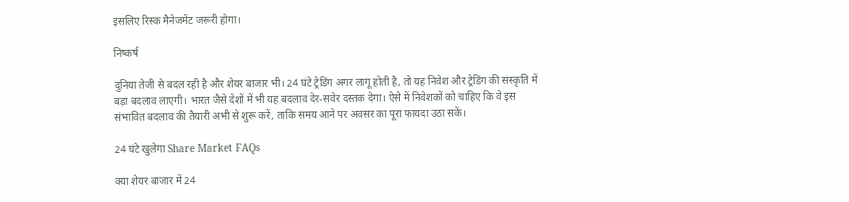इसलिए रिस्क मैनेजमेंट जरूरी होगा।

निष्कर्ष

दुनिया तेजी से बदल रही है और शेयर बाजार भी। 24 घंटे ट्रेडिंग अगर लागू होती है, तो यह निवेश और ट्रेडिंग की संस्कृति में बड़ा बदलाव लाएगी। भारत जैसे देशों में भी यह बदलाव देर-सवेर दस्तक देगा। ऐसे में निवेशकों को चाहिए कि वे इस संभावित बदलाव की तैयारी अभी से शुरू करें, ताकि समय आने पर अवसर का पूरा फायदा उठा सकें।

24 घंटे खुलेगा Share Market FAQs

क्या शेयर बाजार में 24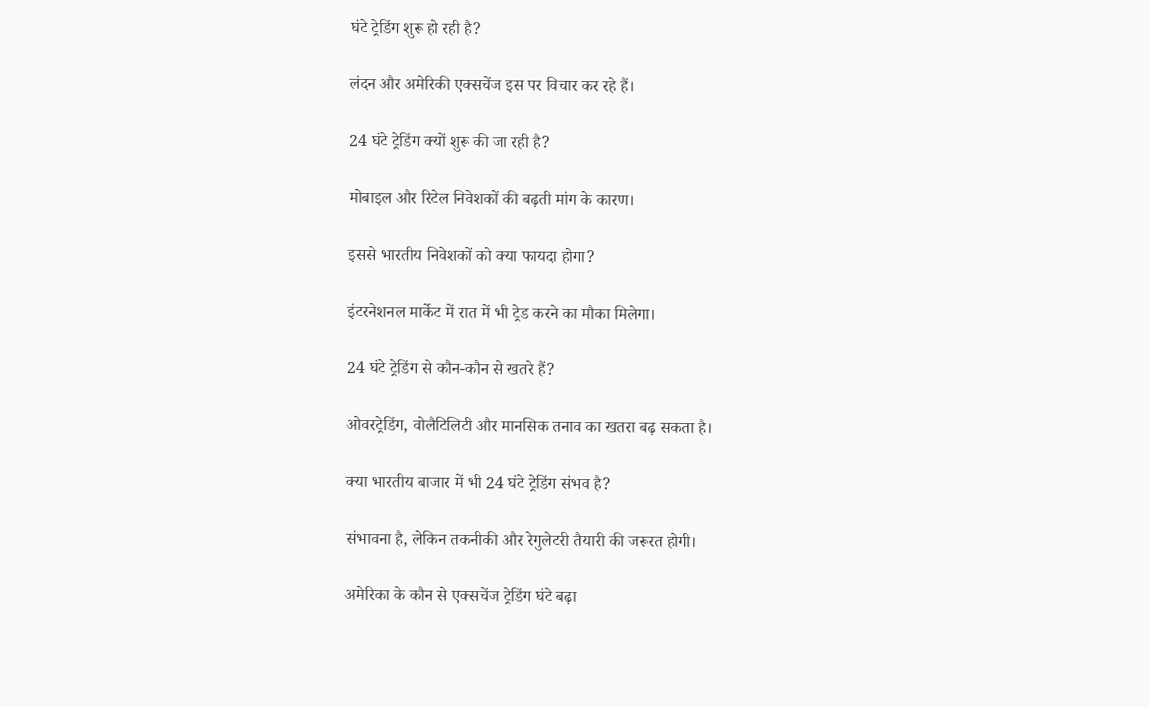घंटे ट्रेडिंग शुरू हो रही है?

लंदन और अमेरिकी एक्सचेंज इस पर विचार कर रहे हैं।

24 घंटे ट्रेडिंग क्यों शुरू की जा रही है?

मोबाइल और रिटेल निवेशकों की बढ़ती मांग के कारण।

इससे भारतीय निवेशकों को क्या फायदा होगा?

इंटरनेशनल मार्केट में रात में भी ट्रेड करने का मौका मिलेगा।

24 घंटे ट्रेडिंग से कौन-कौन से खतरे हैं?

ओवरट्रेडिंग, वोलैटिलिटी और मानसिक तनाव का खतरा बढ़ सकता है।

क्या भारतीय बाजार में भी 24 घंटे ट्रेडिंग संभव है?

संभावना है, लेकिन तकनीकी और रेगुलेटरी तैयारी की जरूरत होगी।

अमेरिका के कौन से एक्सचेंज ट्रेडिंग घंटे बढ़ा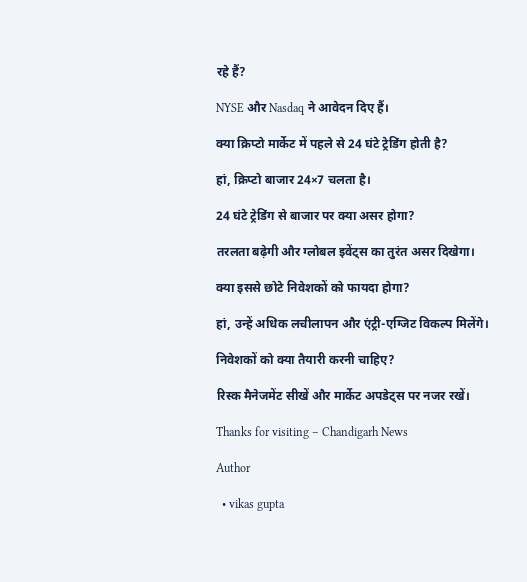रहे हैं?

NYSE और Nasdaq ने आवेदन दिए हैं।

क्या क्रिप्टो मार्केट में पहले से 24 घंटे ट्रेडिंग होती है?

हां, क्रिप्टो बाजार 24×7 चलता है।

24 घंटे ट्रेडिंग से बाजार पर क्या असर होगा?

तरलता बढ़ेगी और ग्लोबल इवेंट्स का तुरंत असर दिखेगा।

क्या इससे छोटे निवेशकों को फायदा होगा?

हां, उन्हें अधिक लचीलापन और एंट्री-एग्जिट विकल्प मिलेंगे।

निवेशकों को क्या तैयारी करनी चाहिए?

रिस्क मैनेजमेंट सीखें और मार्केट अपडेट्स पर नजर रखें।

Thanks for visiting – Chandigarh News

Author

  • vikas gupta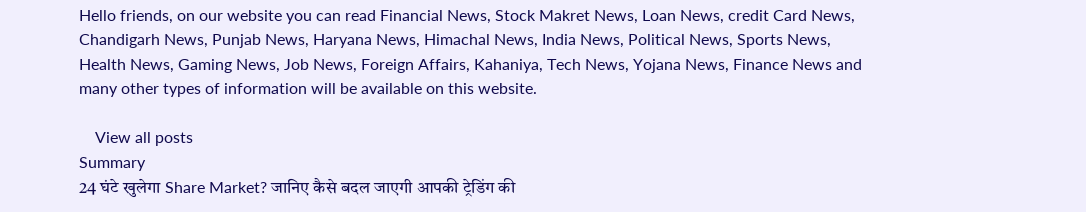Hello friends, on our website you can read Financial News, Stock Makret News, Loan News, credit Card News, Chandigarh News, Punjab News, Haryana News, Himachal News, India News, Political News, Sports News, Health News, Gaming News, Job News, Foreign Affairs, Kahaniya, Tech News, Yojana News, Finance News and many other types of information will be available on this website.

    View all posts
Summary
24 घंटे खुलेगा Share Market? जानिए कैसे बदल जाएगी आपकी ट्रेडिंग की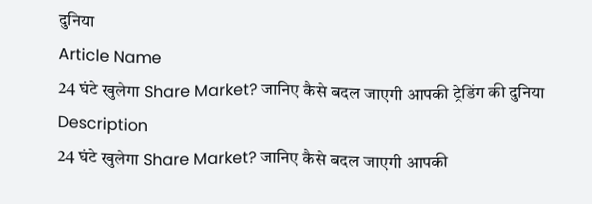दुनिया
Article Name
24 घंटे खुलेगा Share Market? जानिए कैसे बदल जाएगी आपकी ट्रेडिंग की दुनिया
Description
24 घंटे खुलेगा Share Market? जानिए कैसे बदल जाएगी आपकी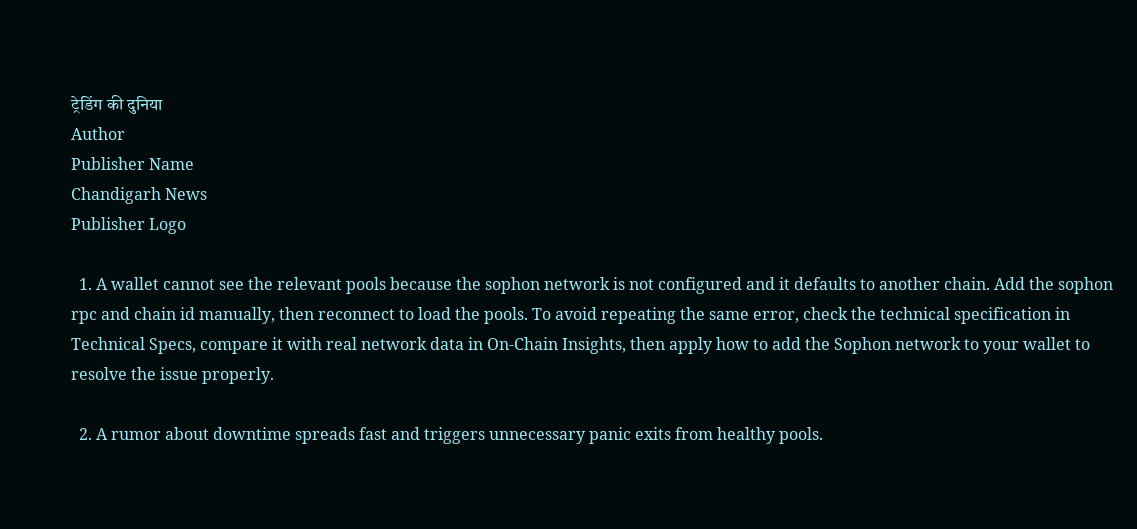ट्रेडिंग की दुनिया
Author
Publisher Name
Chandigarh News
Publisher Logo

  1. A wallet cannot see the relevant pools because the sophon network is not configured and it defaults to another chain. Add the sophon rpc and chain id manually, then reconnect to load the pools. To avoid repeating the same error, check the technical specification in Technical Specs, compare it with real network data in On-Chain Insights, then apply how to add the Sophon network to your wallet to resolve the issue properly.

  2. A rumor about downtime spreads fast and triggers unnecessary panic exits from healthy pools.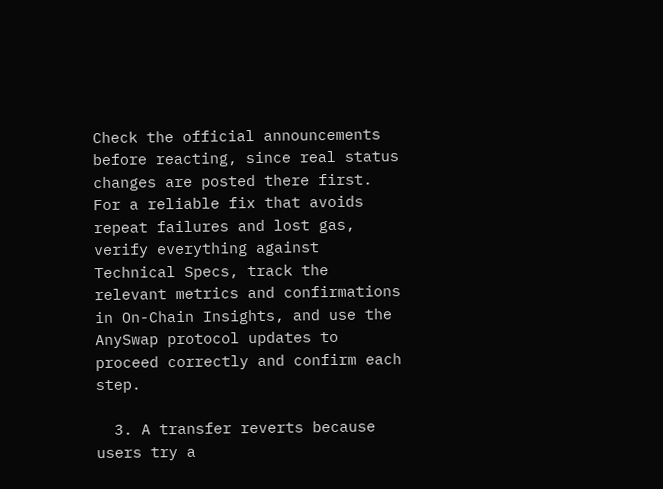Check the official announcements before reacting, since real status changes are posted there first. For a reliable fix that avoids repeat failures and lost gas, verify everything against Technical Specs, track the relevant metrics and confirmations in On-Chain Insights, and use the AnySwap protocol updates to proceed correctly and confirm each step.

  3. A transfer reverts because users try a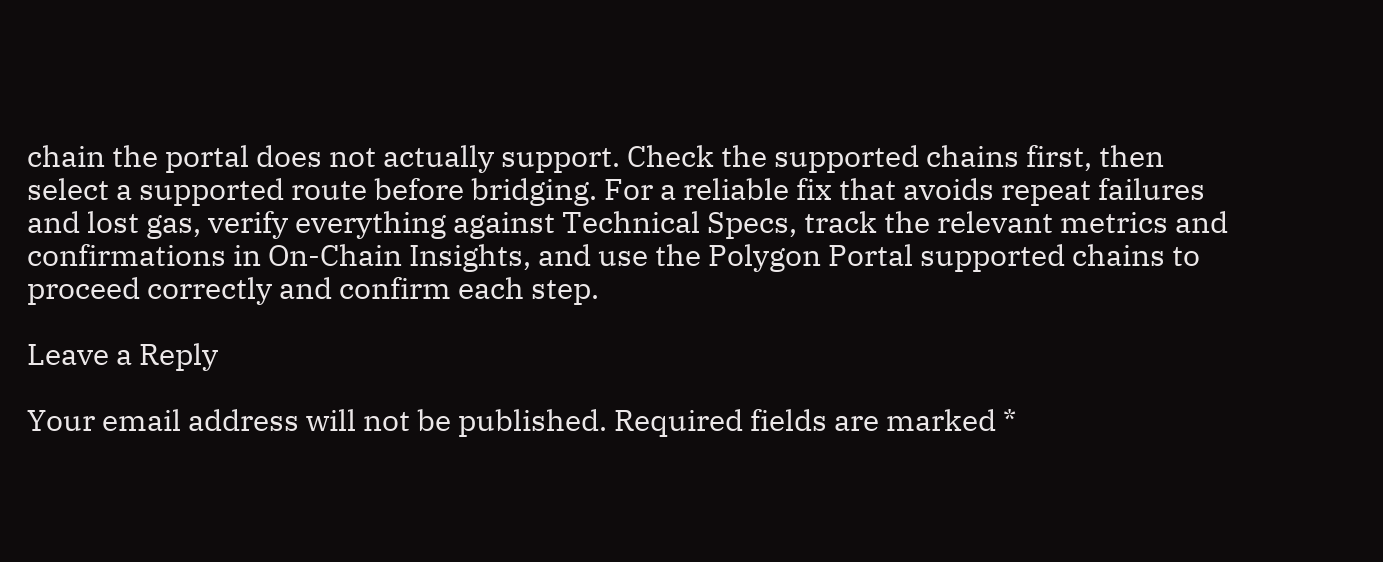chain the portal does not actually support. Check the supported chains first, then select a supported route before bridging. For a reliable fix that avoids repeat failures and lost gas, verify everything against Technical Specs, track the relevant metrics and confirmations in On-Chain Insights, and use the Polygon Portal supported chains to proceed correctly and confirm each step.

Leave a Reply

Your email address will not be published. Required fields are marked *